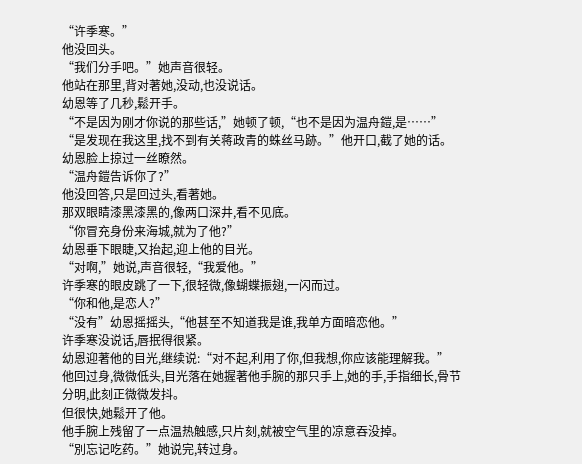“许季寒。”
他没回头。
“我们分手吧。”她声音很轻。
他站在那里,背对著她,没动,也没说话。
幼恩等了几秒,鬆开手。
“不是因为刚才你说的那些话,”她顿了顿,“也不是因为温舟鎧,是……”
“是发现在我这里,找不到有关蒋政青的蛛丝马跡。”他开口,截了她的话。
幼恩脸上掠过一丝瞭然。
“温舟鎧告诉你了?”
他没回答,只是回过头,看著她。
那双眼睛漆黑漆黑的,像两口深井,看不见底。
“你冒充身份来海城,就为了他?”
幼恩垂下眼睫,又抬起,迎上他的目光。
“对啊,”她说,声音很轻,“我爱他。”
许季寒的眼皮跳了一下,很轻微,像蝴蝶振翅,一闪而过。
“你和他,是恋人?”
“没有”幼恩摇摇头,“他甚至不知道我是谁,我单方面暗恋他。”
许季寒没说话,唇抿得很紧。
幼恩迎著他的目光,继续说:“对不起,利用了你,但我想,你应该能理解我。”
他回过身,微微低头,目光落在她握著他手腕的那只手上,她的手,手指细长,骨节分明,此刻正微微发抖。
但很快,她鬆开了他。
他手腕上残留了一点温热触感,只片刻,就被空气里的凉意吞没掉。
“別忘记吃药。”她说完,转过身。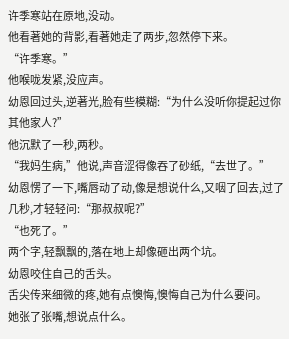许季寒站在原地,没动。
他看著她的背影,看著她走了两步,忽然停下来。
“许季寒。”
他喉咙发紧,没应声。
幼恩回过头,逆著光,脸有些模糊:“为什么没听你提起过你其他家人?”
他沉默了一秒,两秒。
“我妈生病,”他说,声音涩得像吞了砂纸,“去世了。”
幼恩愣了一下,嘴唇动了动,像是想说什么,又咽了回去,过了几秒,才轻轻问:“那叔叔呢?”
“也死了。”
两个字,轻飘飘的,落在地上却像砸出两个坑。
幼恩咬住自己的舌头。
舌尖传来细微的疼,她有点懊悔,懊悔自己为什么要问。
她张了张嘴,想说点什么。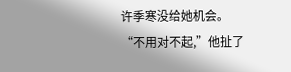许季寒没给她机会。
“不用对不起,”他扯了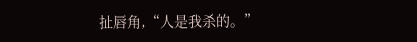扯唇角,“人是我杀的。”